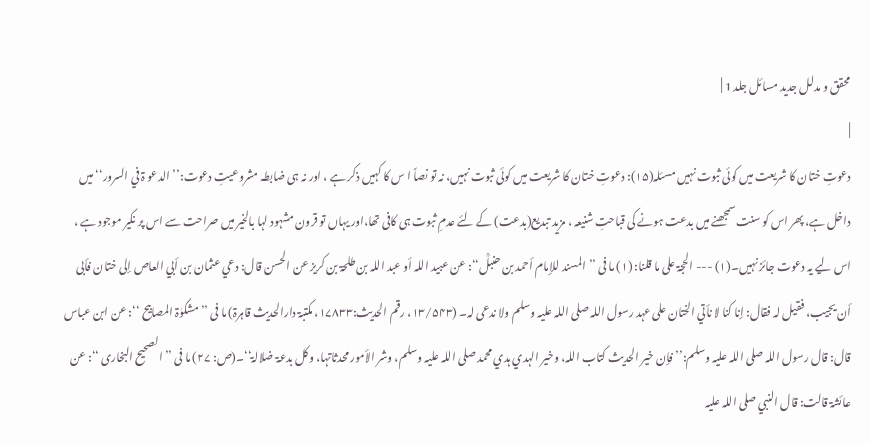محقق و مدلل جدید مسائل جلد 1 |
|
دعوتِ ختان کا شریعت میں کوئی ثبوت نہیں مسئلہ(۱۵): دعوتِ ختان کا شریعت میں کوئی ثبوت نہیں، نہ تو نصاً ا س کا کہیں ذکر ہے ، اور نہ ہی ضابطہ مشروعیتِ دعوت:’’ الدعو ۃ في السرور‘‘ میں داخل ہے، پھر اس کو سنت سمجھنے میں بدعت ہونے کی قباحتِ شنیعہ ، مزید تبدیع(بدعت) کے لئے عدمِ ثبوت ہی کافی تھا،اور یہاں تو قرون مشہود لہا بالخیر میں صراحت سے اس پر نکیر موجود ہے ، اس لیے یہ دعوت جائز نہیں۔(۱) --- الحجۃ علی ما قلنا: (۱) ما فی ’’ المسند للإمام أحمد بن حنبلؒ‘‘: عن عبید اللہ أو عبد اللہ بن طلحۃ بن کریز عن الحسن قال: دعي عثمان بن أبي العاص إلی ختان فأبی أن یجیب، فقیل لہ فقال: إنا کنا لا نأتي الختان علی عہد رسول اللہ صلی اللہ علیہ وسلم ولا ندعی لہ۔ (۱۳/۵۴۳، رقم الحدیث:۱۷۸۳۳، مکتبۃ دارالحدیث قاہرۃ) ما فی ’’ مشکوٰۃ المصابیح ‘‘: عن ابن عباس قال: قال رسول اللہ صلی اللہ علیہ وسلم:’’ فإن خیر الحدیث کتاب اللہ، وخیر الہدي ہدي محمد صلی اللہ علیہ وسلم، وشر الأمور محدثاتہا، وکل بدعۃ ضلالۃ‘‘۔(ص: ۲۷) ما فی ’’ الصحیح البخاری ‘‘: عن عائشۃ قالت: قال النبي صلی اللہ علیہ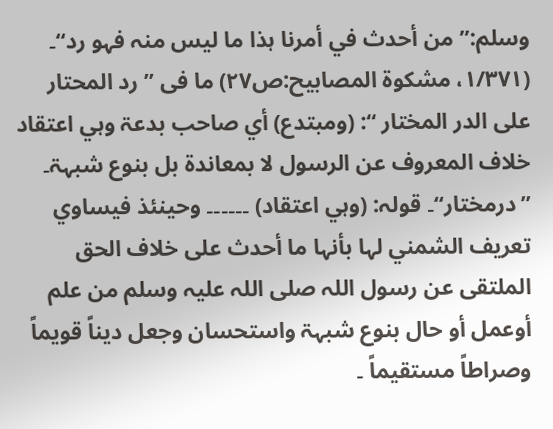وسلم:’’ من أحدث في أمرنا ہذا ما لیس منہ فہو رد‘‘۔ (۱/۳۷۱، مشکوۃ المصابیح:ص۲۷) ما فی ’’ رد المحتار علی الدر المختار ‘‘: (ومبتدع) أي صاحب بدعۃ وہي اعتقاد خلاف المعروف عن الرسول لا بمعاندۃ بل بنوع شبہۃ۔ ’’درمختار‘‘۔ قولہ: (وہي اعتقاد) ۔۔۔۔۔۔ وحینئذ فیساوي تعریف الشمني لہا بأنہا ما أحدث علی خلاف الحق الملتقی عن رسول اللہ صلی اللہ علیہ وسلم من علم أوعمل أو حال بنوع شبہۃ واستحسان وجعل دیناً قویماً وصراطاً مستقیماً ۔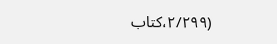(۲/۲۹۹،کتاب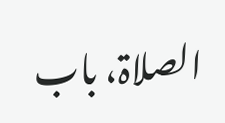الصلاۃ، باب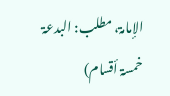الإمامۃ، مطلب: البدعۃ خمسۃ أقسام)